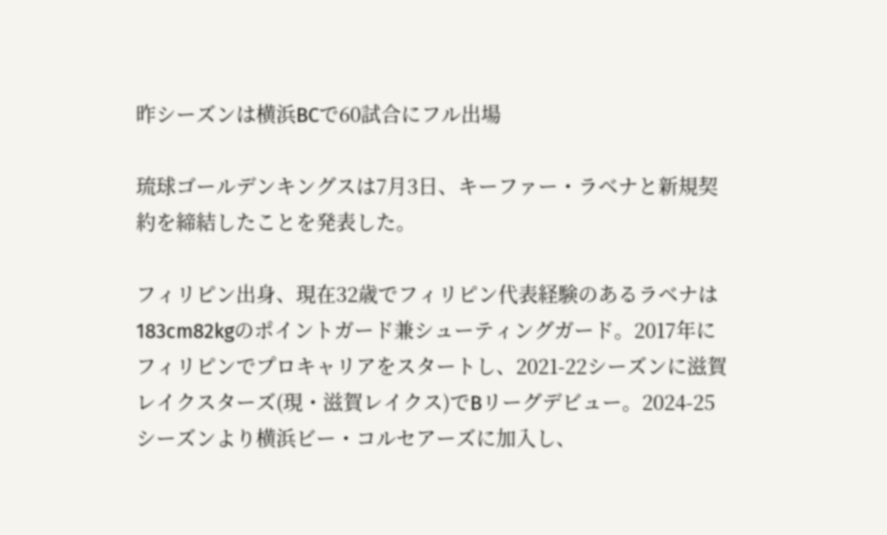昨シーズンは横浜BCで60試合にフル出場

琉球ゴールデンキングスは7月3日、キーファー・ラベナと新規契約を締結したことを発表した。

フィリピン出身、現在32歳でフィリピン代表経験のあるラベナは183cm82kgのポイントガード兼シューティングガード。2017年にフィリピンでプロキャリアをスタートし、2021-22シーズンに滋賀レイクスターズ(現・滋賀レイクス)でBリーグデビュー。2024-25シーズンより横浜ビー・コルセアーズに加入し、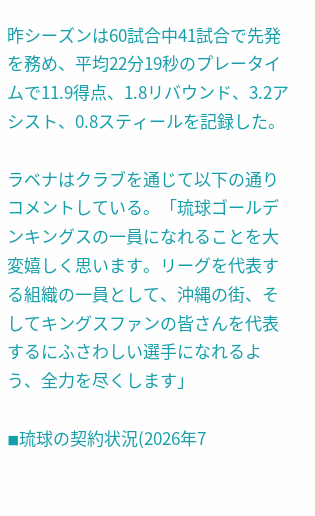昨シーズンは60試合中41試合で先発を務め、平均22分19秒のプレータイムで11.9得点、1.8リバウンド、3.2アシスト、0.8スティールを記録した。

ラベナはクラブを通じて以下の通りコメントしている。「琉球ゴールデンキングスの一員になれることを大変嬉しく思います。リーグを代表する組織の一員として、沖縄の街、そしてキングスファンの皆さんを代表するにふさわしい選手になれるよう、全力を尽くします」

◾琉球の契約状況(2026年7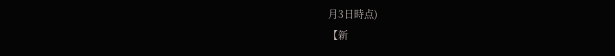月3日時点)
【新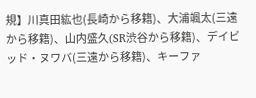規】川真田紘也(長崎から移籍)、大浦颯太(三遠から移籍)、山内盛久(SR渋谷から移籍)、デイビッド・ヌワバ(三遠から移籍)、キーファ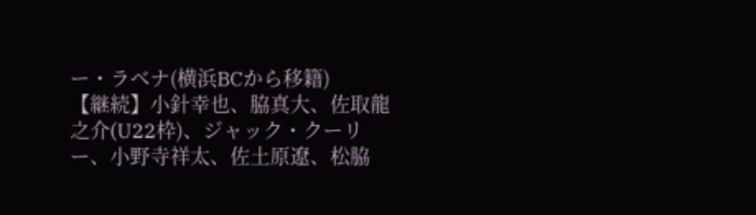ー・ラベナ(横浜BCから移籍)
【継続】小針幸也、脇真大、佐取龍之介(U22枠)、ジャック・クーリー、小野寺祥太、佐土原遼、松脇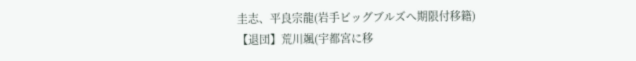圭志、平良宗龍(岩手ビッグブルズへ期限付移籍)
【退団】荒川颯(宇都宮に移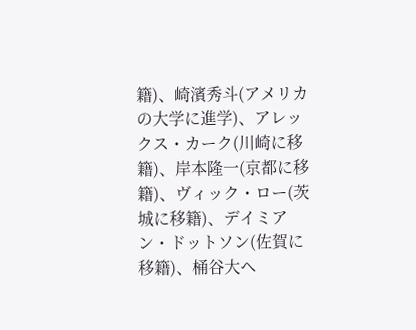籍)、崎濱秀斗(アメリカの大学に進学)、アレックス・カーク(川崎に移籍)、岸本隆一(京都に移籍)、ヴィック・ロー(茨城に移籍)、デイミアン・ドットソン(佐賀に移籍)、桶谷大ヘ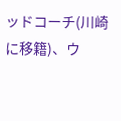ッドコーチ(川崎に移籍)、ウ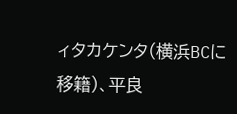ィタカケンタ(横浜BCに移籍)、平良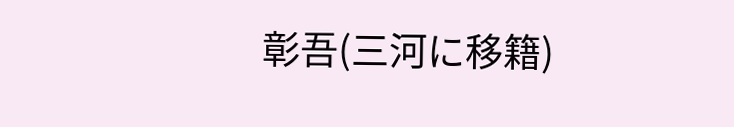彰吾(三河に移籍)